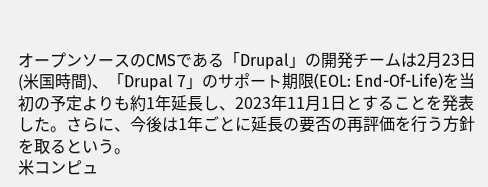オープンソースのCMSである「Drupal」の開発チームは2月23日 (米国時間)、「Drupal 7」のサポート期限(EOL: End-Of-Life)を当初の予定よりも約1年延長し、2023年11月1日とすることを発表した。さらに、今後は1年ごとに延長の要否の再評価を行う方針を取るという。
米コンピュ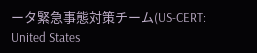ータ緊急事態対策チーム(US-CERT: United States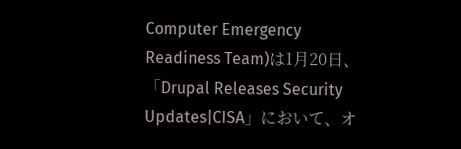Computer Emergency Readiness Team)は1月20日、「Drupal Releases Security Updates|CISA」において、オ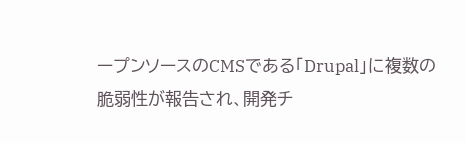ープンソースのCMSである「Drupal」に複数の脆弱性が報告され、開発チ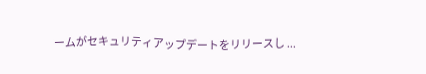ームがセキュリティアップデートをリリースし ...